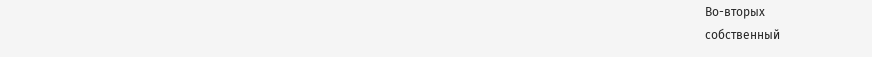Во-вторых
собственный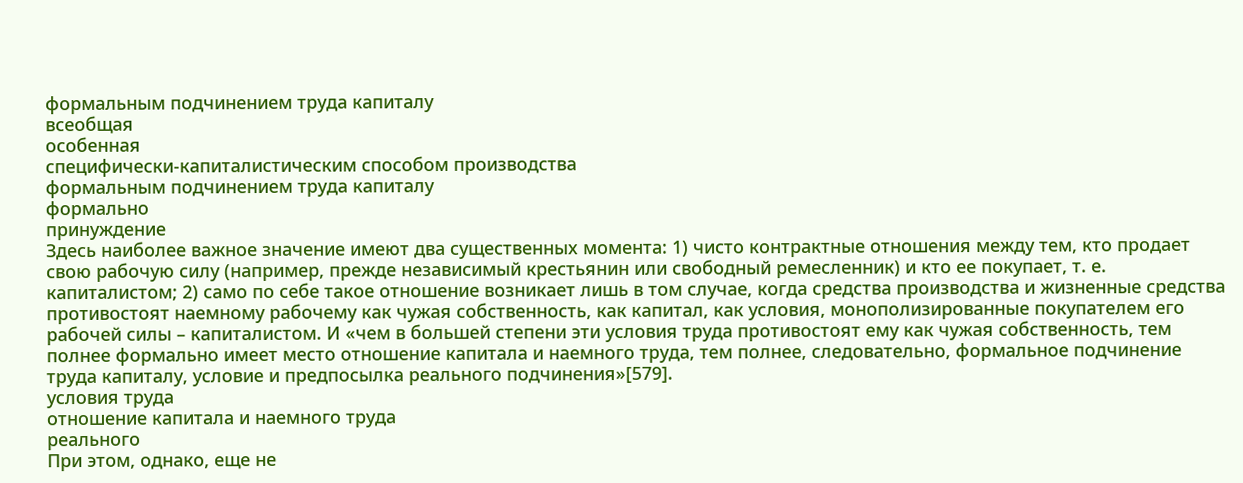формальным подчинением труда капиталу
всеобщая
особенная
специфически-капиталистическим способом производства
формальным подчинением труда капиталу
формально
принуждение
Здесь наиболее важное значение имеют два существенных момента: 1) чисто контрактные отношения между тем, кто продает свою рабочую силу (например, прежде независимый крестьянин или свободный ремесленник) и кто ее покупает, т. е. капиталистом; 2) само по себе такое отношение возникает лишь в том случае, когда средства производства и жизненные средства противостоят наемному рабочему как чужая собственность, как капитал, как условия, монополизированные покупателем его рабочей силы – капиталистом. И «чем в большей степени эти условия труда противостоят ему как чужая собственность, тем полнее формально имеет место отношение капитала и наемного труда, тем полнее, следовательно, формальное подчинение труда капиталу, условие и предпосылка реального подчинения»[579].
условия труда
отношение капитала и наемного труда
реального
При этом, однако, еще не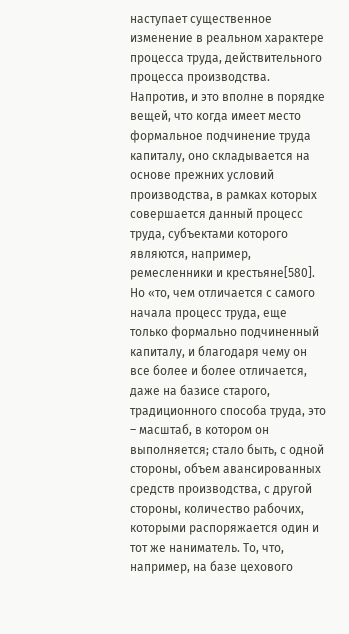наступает существенное изменение в реальном характере процесса труда, действительного процесса производства. Напротив, и это вполне в порядке вещей, что когда имеет место формальное подчинение труда капиталу, оно складывается на основе прежних условий производства, в рамках которых совершается данный процесс труда, субъектами которого являются, например, ремесленники и крестьяне[580].
Но «то, чем отличается с самого начала процесс труда, еще только формально подчиненный капиталу, и благодаря чему он все более и более отличается, даже на базисе старого, традиционного способа труда, это – масштаб, в котором он выполняется; стало быть, с одной стороны, объем авансированных средств производства, с другой стороны, количество рабочих, которыми распоряжается один и тот же наниматель. То, что, например, на базе цехового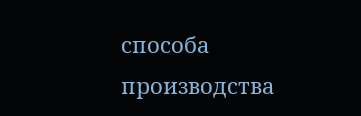способа производства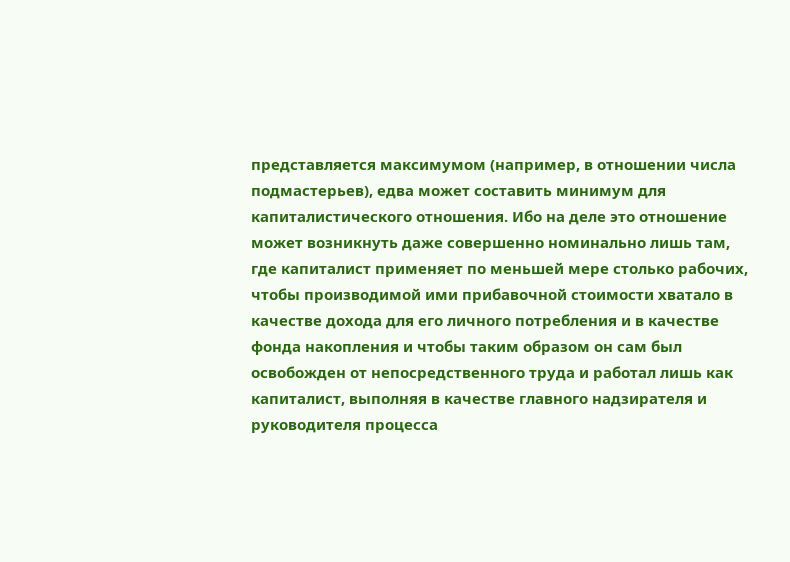представляется максимумом (например, в отношении числа подмастерьев), едва может составить минимум для капиталистического отношения. Ибо на деле это отношение может возникнуть даже совершенно номинально лишь там, где капиталист применяет по меньшей мере столько рабочих, чтобы производимой ими прибавочной стоимости хватало в качестве дохода для его личного потребления и в качестве фонда накопления и чтобы таким образом он сам был освобожден от непосредственного труда и работал лишь как капиталист, выполняя в качестве главного надзирателя и руководителя процесса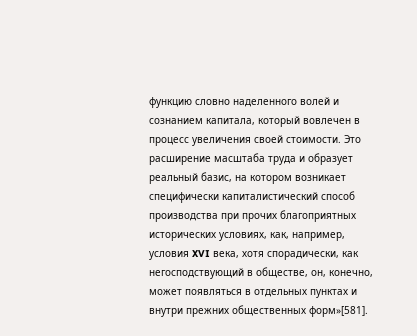функцию словно наделенного волей и сознанием капитала, который вовлечен в процесс увеличения своей стоимости. Это расширение масштаба труда и образует реальный базис, на котором возникает специфически капиталистический способ производства при прочих благоприятных исторических условиях, как, например, условия XVI века, хотя спорадически, как негосподствующий в обществе, он, конечно, может появляться в отдельных пунктах и внутри прежних общественных форм»[581].